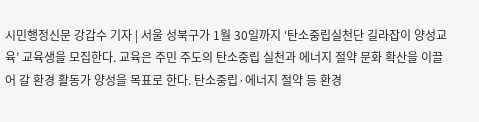시민행정신문 강갑수 기자 | 서울 성북구가 1월 30일까지 ‘탄소중립실천단 길라잡이 양성교육’ 교육생을 모집한다. 교육은 주민 주도의 탄소중립 실천과 에너지 절약 문화 확산을 이끌어 갈 환경 활동가 양성을 목표로 한다. 탄소중립·에너지 절약 등 환경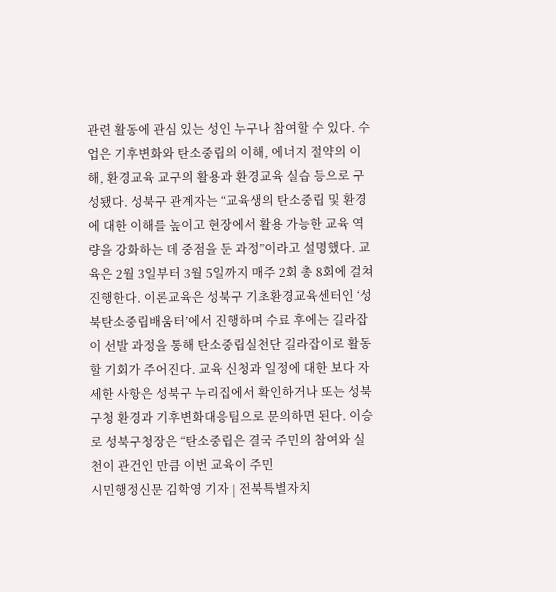관련 활동에 관심 있는 성인 누구나 참여할 수 있다. 수업은 기후변화와 탄소중립의 이해, 에너지 절약의 이해, 환경교육 교구의 활용과 환경교육 실습 등으로 구성됐다. 성북구 관계자는 “교육생의 탄소중립 및 환경에 대한 이해를 높이고 현장에서 활용 가능한 교육 역량을 강화하는 데 중점을 둔 과정”이라고 설명했다. 교육은 2월 3일부터 3월 5일까지 매주 2회 총 8회에 걸쳐 진행한다. 이론교육은 성북구 기초환경교육센터인 ‘성북탄소중립배움터’에서 진행하며 수료 후에는 길라잡이 선발 과정을 통해 탄소중립실천단 길라잡이로 활동할 기회가 주어진다. 교육 신청과 일정에 대한 보다 자세한 사항은 성북구 누리집에서 확인하거나 또는 성북구청 환경과 기후변화대응팀으로 문의하면 된다. 이승로 성북구청장은 “탄소중립은 결국 주민의 참여와 실천이 관건인 만큼 이번 교육이 주민
시민행정신문 김학영 기자 | 전북특별자치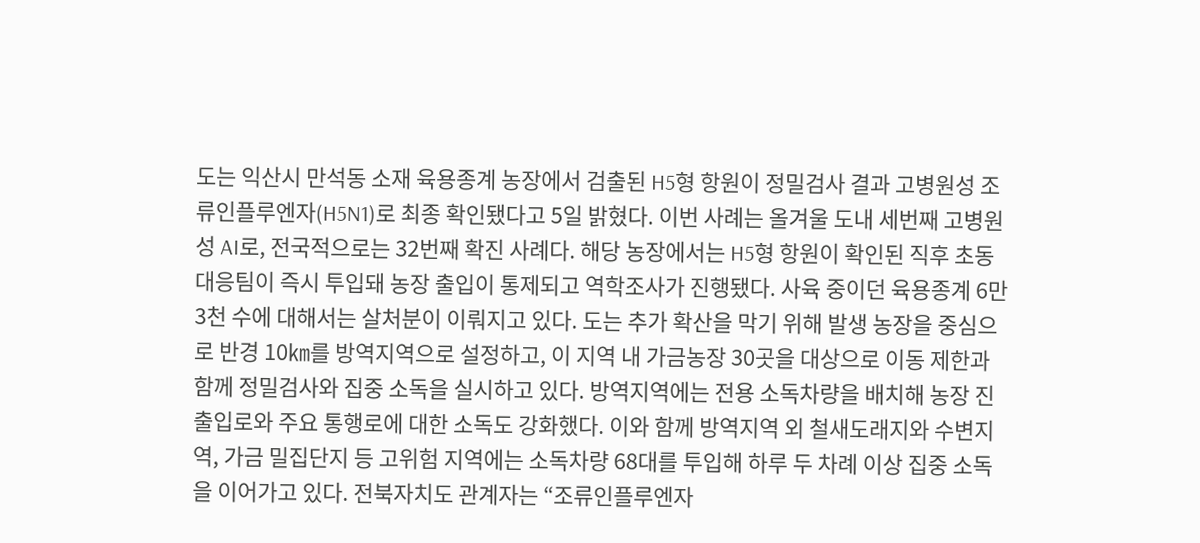도는 익산시 만석동 소재 육용종계 농장에서 검출된 H5형 항원이 정밀검사 결과 고병원성 조류인플루엔자(H5N1)로 최종 확인됐다고 5일 밝혔다. 이번 사례는 올겨울 도내 세번째 고병원성 AI로, 전국적으로는 32번째 확진 사례다. 해당 농장에서는 H5형 항원이 확인된 직후 초동대응팀이 즉시 투입돼 농장 출입이 통제되고 역학조사가 진행됐다. 사육 중이던 육용종계 6만3천 수에 대해서는 살처분이 이뤄지고 있다. 도는 추가 확산을 막기 위해 발생 농장을 중심으로 반경 10㎞를 방역지역으로 설정하고, 이 지역 내 가금농장 30곳을 대상으로 이동 제한과 함께 정밀검사와 집중 소독을 실시하고 있다. 방역지역에는 전용 소독차량을 배치해 농장 진출입로와 주요 통행로에 대한 소독도 강화했다. 이와 함께 방역지역 외 철새도래지와 수변지역, 가금 밀집단지 등 고위험 지역에는 소독차량 68대를 투입해 하루 두 차례 이상 집중 소독을 이어가고 있다. 전북자치도 관계자는 “조류인플루엔자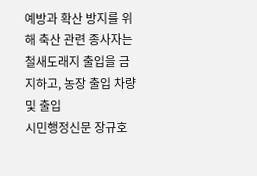예방과 확산 방지를 위해 축산 관련 종사자는 철새도래지 출입을 금지하고, 농장 출입 차량 및 출입
시민행정신문 장규호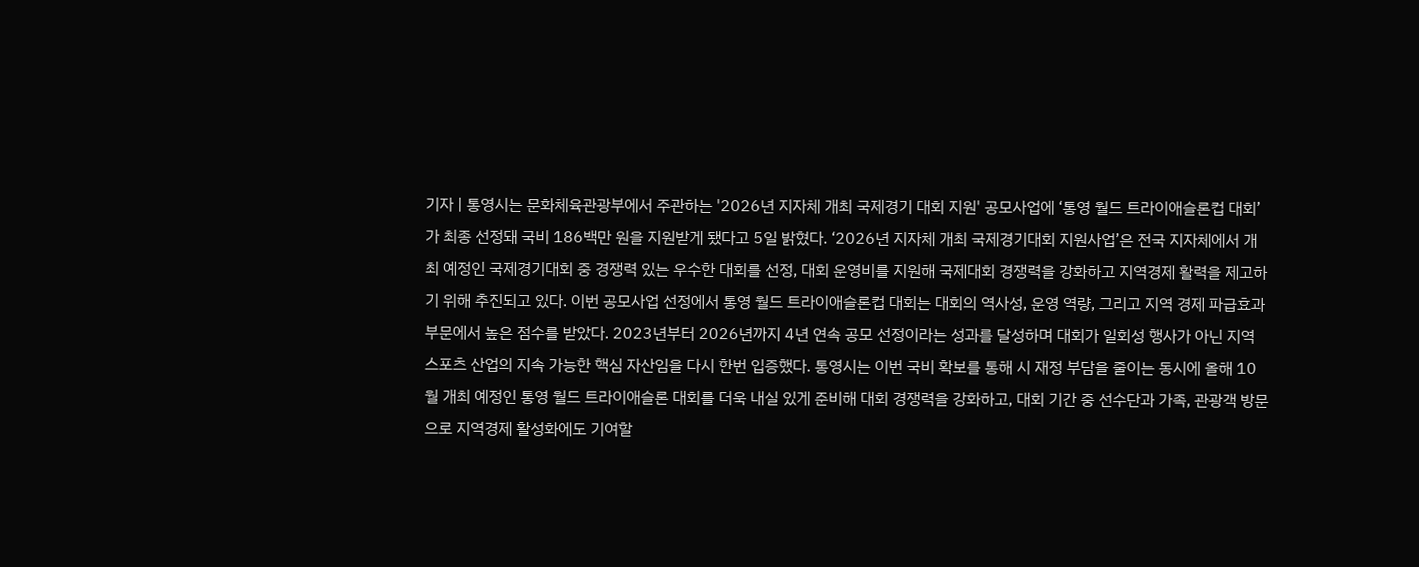기자 | 통영시는 문화체육관광부에서 주관하는 '2026년 지자체 개최 국제경기 대회 지원' 공모사업에 ‘통영 월드 트라이애슬론컵 대회’가 최종 선정돼 국비 186백만 원을 지원받게 됐다고 5일 밝혔다. ‘2026년 지자체 개최 국제경기대회 지원사업’은 전국 지자체에서 개최 예정인 국제경기대회 중 경쟁력 있는 우수한 대회를 선정, 대회 운영비를 지원해 국제대회 경쟁력을 강화하고 지역경제 활력을 제고하기 위해 추진되고 있다. 이번 공모사업 선정에서 통영 월드 트라이애슬론컵 대회는 대회의 역사성, 운영 역량, 그리고 지역 경제 파급효과 부문에서 높은 점수를 받았다. 2023년부터 2026년까지 4년 연속 공모 선정이라는 성과를 달성하며 대회가 일회성 행사가 아닌 지역 스포츠 산업의 지속 가능한 핵심 자산임을 다시 한번 입증했다. 통영시는 이번 국비 확보를 통해 시 재정 부담을 줄이는 동시에 올해 10월 개최 예정인 통영 월드 트라이애슬론 대회를 더욱 내실 있게 준비해 대회 경쟁력을 강화하고, 대회 기간 중 선수단과 가족, 관광객 방문으로 지역경제 활성화에도 기여할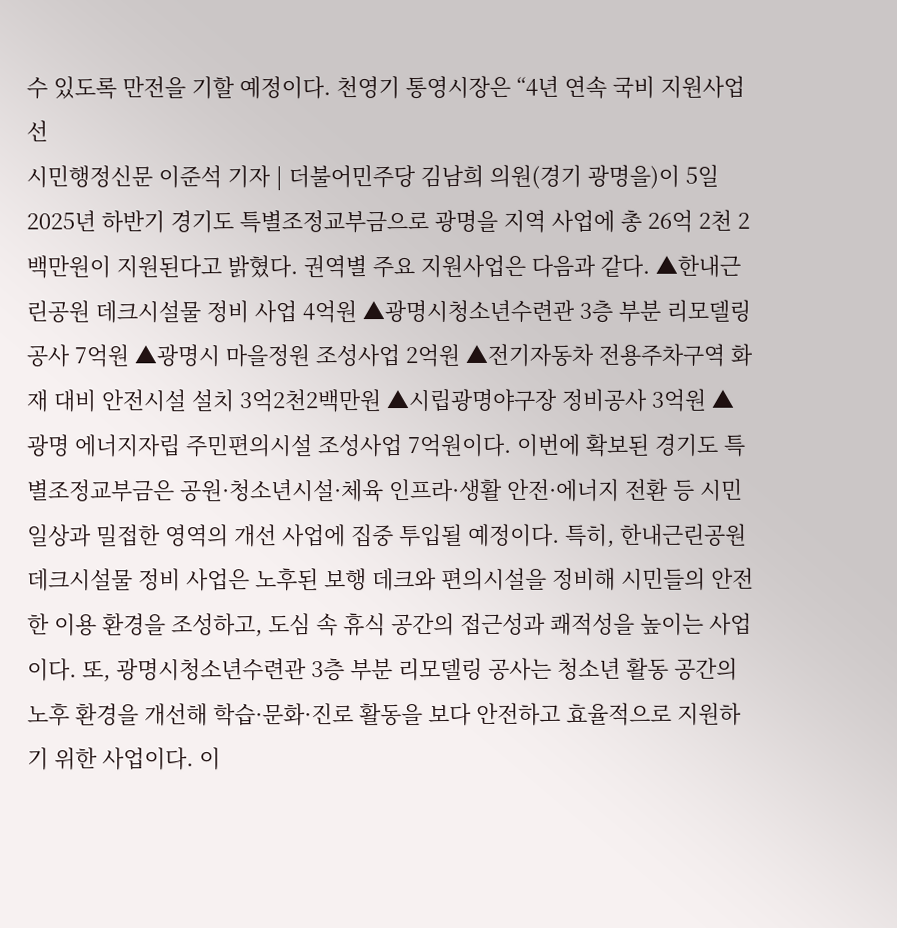수 있도록 만전을 기할 예정이다. 천영기 통영시장은 “4년 연속 국비 지원사업 선
시민행정신문 이준석 기자 | 더불어민주당 김남희 의원(경기 광명을)이 5일 2025년 하반기 경기도 특별조정교부금으로 광명을 지역 사업에 총 26억 2천 2백만원이 지원된다고 밝혔다. 권역별 주요 지원사업은 다음과 같다. ▲한내근린공원 데크시설물 정비 사업 4억원 ▲광명시청소년수련관 3층 부분 리모델링 공사 7억원 ▲광명시 마을정원 조성사업 2억원 ▲전기자동차 전용주차구역 화재 대비 안전시설 설치 3억2천2백만원 ▲시립광명야구장 정비공사 3억원 ▲광명 에너지자립 주민편의시설 조성사업 7억원이다. 이번에 확보된 경기도 특별조정교부금은 공원·청소년시설·체육 인프라·생활 안전·에너지 전환 등 시민 일상과 밀접한 영역의 개선 사업에 집중 투입될 예정이다. 특히, 한내근린공원 데크시설물 정비 사업은 노후된 보행 데크와 편의시설을 정비해 시민들의 안전한 이용 환경을 조성하고, 도심 속 휴식 공간의 접근성과 쾌적성을 높이는 사업이다. 또, 광명시청소년수련관 3층 부분 리모델링 공사는 청소년 활동 공간의 노후 환경을 개선해 학습·문화·진로 활동을 보다 안전하고 효율적으로 지원하기 위한 사업이다. 이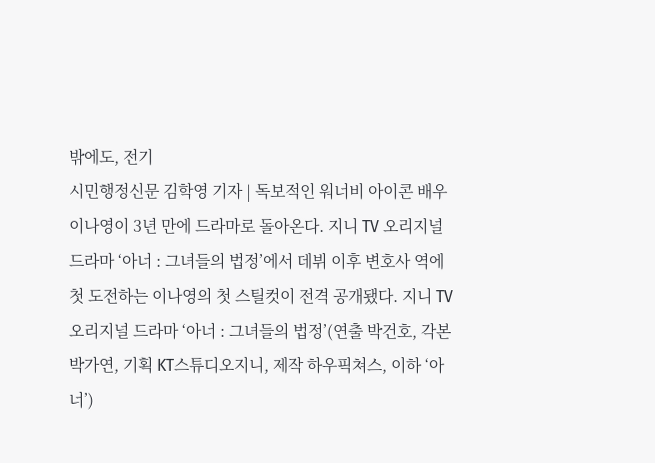밖에도, 전기
시민행정신문 김학영 기자 | 독보적인 워너비 아이콘 배우 이나영이 3년 만에 드라마로 돌아온다. 지니 TV 오리지널 드라마 ‘아너 : 그녀들의 법정’에서 데뷔 이후 변호사 역에 첫 도전하는 이나영의 첫 스틸컷이 전격 공개됐다. 지니 TV 오리지널 드라마 ‘아너 : 그녀들의 법정’(연출 박건호, 각본 박가연, 기획 KT스튜디오지니, 제작 하우픽쳐스, 이하 ‘아너’)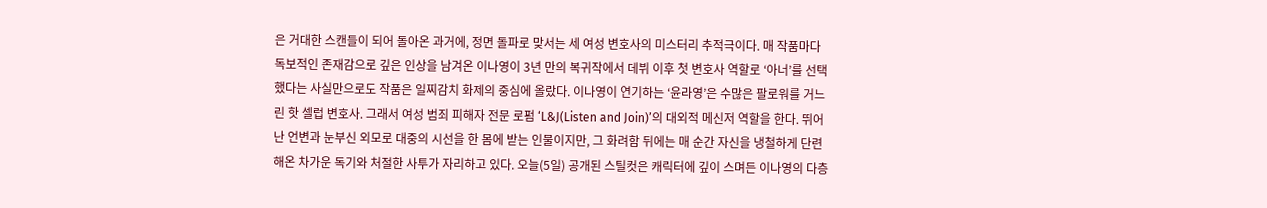은 거대한 스캔들이 되어 돌아온 과거에, 정면 돌파로 맞서는 세 여성 변호사의 미스터리 추적극이다. 매 작품마다 독보적인 존재감으로 깊은 인상을 남겨온 이나영이 3년 만의 복귀작에서 데뷔 이후 첫 변호사 역할로 ‘아너’를 선택했다는 사실만으로도 작품은 일찌감치 화제의 중심에 올랐다. 이나영이 연기하는 ‘윤라영’은 수많은 팔로워를 거느린 핫 셀럽 변호사. 그래서 여성 범죄 피해자 전문 로펌 ‘L&J(Listen and Join)’의 대외적 메신저 역할을 한다. 뛰어난 언변과 눈부신 외모로 대중의 시선을 한 몸에 받는 인물이지만, 그 화려함 뒤에는 매 순간 자신을 냉철하게 단련해온 차가운 독기와 처절한 사투가 자리하고 있다. 오늘(5일) 공개된 스틸컷은 캐릭터에 깊이 스며든 이나영의 다층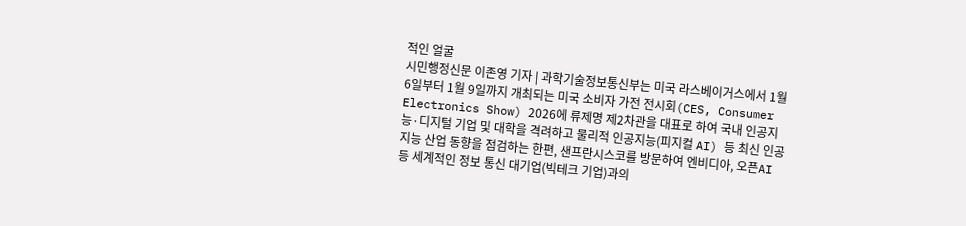적인 얼굴
시민행정신문 이존영 기자 | 과학기술정보통신부는 미국 라스베이거스에서 1월 6일부터 1월 9일까지 개최되는 미국 소비자 가전 전시회(CES, Consumer Electronics Show) 2026에 류제명 제2차관을 대표로 하여 국내 인공지능·디지털 기업 및 대학을 격려하고 물리적 인공지능(피지컬 AI) 등 최신 인공지능 산업 동향을 점검하는 한편, 샌프란시스코를 방문하여 엔비디아, 오픈AI 등 세계적인 정보 통신 대기업(빅테크 기업)과의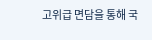고위급 면담을 통해 국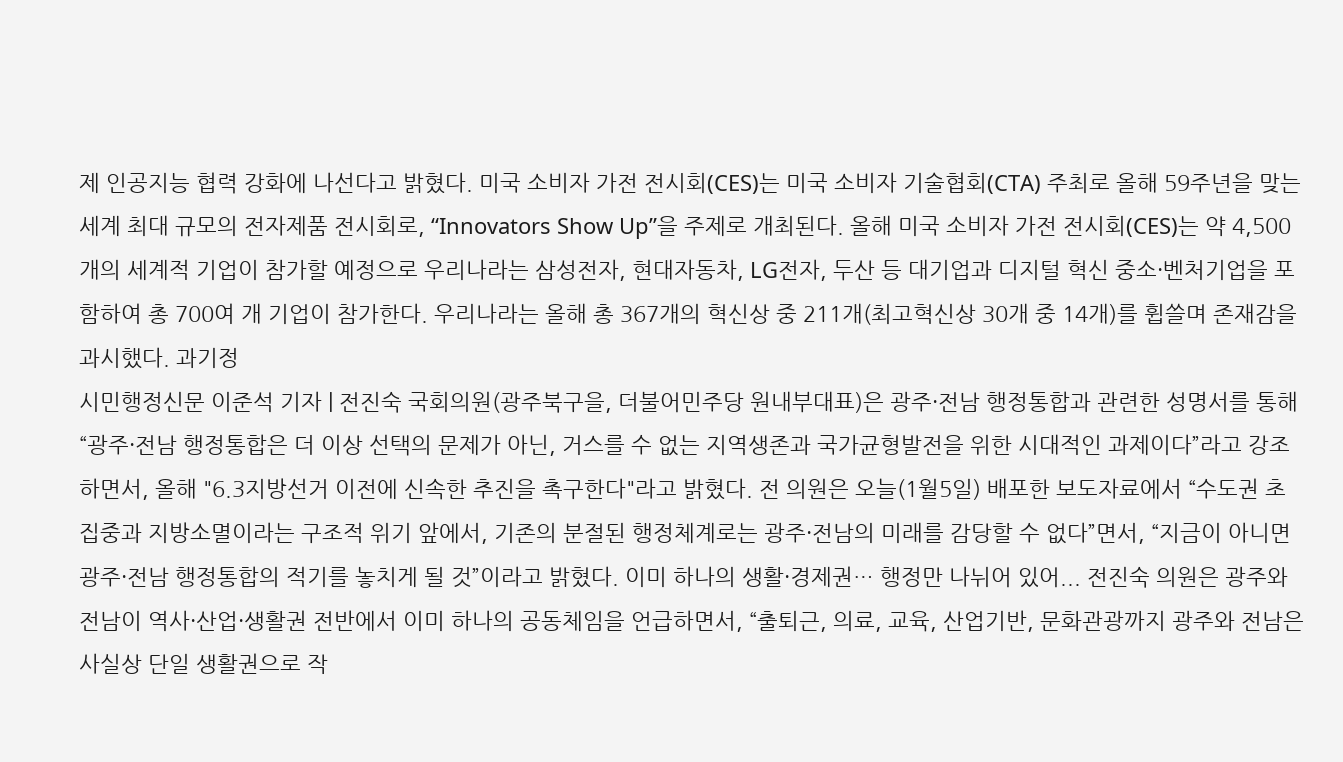제 인공지능 협력 강화에 나선다고 밝혔다. 미국 소비자 가전 전시회(CES)는 미국 소비자 기술협회(CTA) 주최로 올해 59주년을 맞는 세계 최대 규모의 전자제품 전시회로, “Innovators Show Up”을 주제로 개최된다. 올해 미국 소비자 가전 전시회(CES)는 약 4,500개의 세계적 기업이 참가할 예정으로 우리나라는 삼성전자, 현대자동차, LG전자, 두산 등 대기업과 디지털 혁신 중소·벤처기업을 포함하여 총 700여 개 기업이 참가한다. 우리나라는 올해 총 367개의 혁신상 중 211개(최고혁신상 30개 중 14개)를 휩쓸며 존재감을 과시했다. 과기정
시민행정신문 이준석 기자 | 전진숙 국회의원(광주북구을, 더불어민주당 원내부대표)은 광주·전남 행정통합과 관련한 성명서를 통해 “광주·전남 행정통합은 더 이상 선택의 문제가 아닌, 거스를 수 없는 지역생존과 국가균형발전을 위한 시대적인 과제이다”라고 강조하면서, 올해 "6.3지방선거 이전에 신속한 추진을 촉구한다"라고 밝혔다. 전 의원은 오늘(1월5일) 배포한 보도자료에서 “수도권 초집중과 지방소멸이라는 구조적 위기 앞에서, 기존의 분절된 행정체계로는 광주·전남의 미래를 감당할 수 없다”면서, “지금이 아니면 광주·전남 행정통합의 적기를 놓치게 될 것”이라고 밝혔다. 이미 하나의 생활·경제권… 행정만 나뉘어 있어... 전진숙 의원은 광주와 전남이 역사·산업·생활권 전반에서 이미 하나의 공동체임을 언급하면서, “출퇴근, 의료, 교육, 산업기반, 문화관광까지 광주와 전남은 사실상 단일 생활권으로 작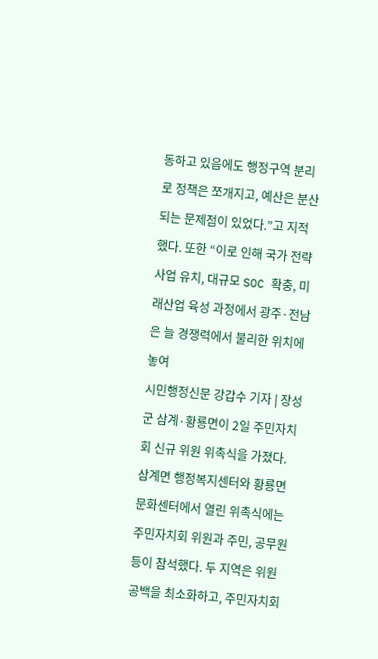동하고 있음에도 행정구역 분리로 정책은 쪼개지고, 예산은 분산되는 문제점이 있었다.”고 지적했다. 또한 “이로 인해 국가 전략사업 유치, 대규모 SOC 확충, 미래산업 육성 과정에서 광주·전남은 늘 경쟁력에서 불리한 위치에 놓여
시민행정신문 강갑수 기자 | 장성군 삼계·황룡면이 2일 주민자치회 신규 위원 위촉식을 가졌다. 삼계면 행정복지센터와 황룡면 문화센터에서 열린 위촉식에는 주민자치회 위원과 주민, 공무원 등이 참석했다. 두 지역은 위원 공백을 최소화하고, 주민자치회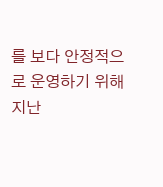를 보다 안정적으로 운영하기 위해 지난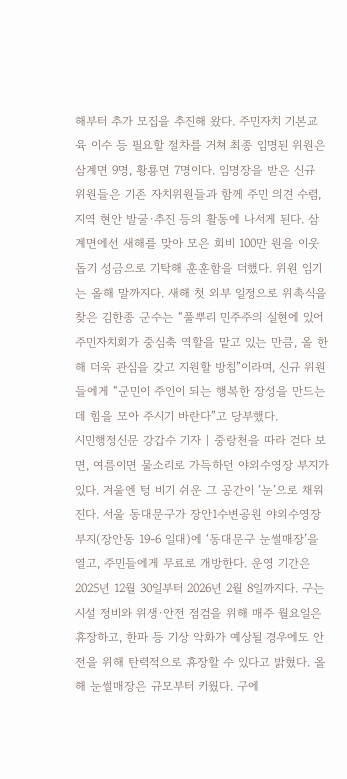해부터 추가 모집을 추진해 왔다. 주민자치 기본교육 이수 등 필요할 절차를 거쳐 최종 임명된 위원은 삼계면 9명, 황룡면 7명이다. 임명장을 받은 신규 위원들은 기존 자치위원들과 함께 주민 의견 수렴, 지역 현안 발굴·추진 등의 활동에 나서게 된다. 삼계면에선 새해를 맞아 모은 회비 100만 원을 이웃 돕기 성금으로 기탁해 훈훈함을 더했다. 위원 임기는 올해 말까지다. 새해 첫 외부 일정으로 위촉식을 찾은 김한종 군수는 “풀뿌리 민주주의 실현에 있어 주민자치회가 중심축 역할을 맡고 있는 만큼, 올 한 해 더욱 관심을 갖고 지원할 방침”이라며, 신규 위원들에게 “군민이 주인이 되는 행복한 장성을 만드는 데 힘을 모아 주시기 바란다”고 당부했다.
시민행정신문 강갑수 기자 | 중랑천을 따라 걷다 보면, 여름이면 물소리로 가득하던 야외수영장 부지가 있다. 겨울엔 텅 비기 쉬운 그 공간이 ‘눈’으로 채워진다. 서울 동대문구가 장안1수변공원 야외수영장 부지(장안동 19-6 일대)에 ‘동대문구 눈썰매장’을 열고, 주민들에게 무료로 개방한다. 운영 기간은 2025년 12월 30일부터 2026년 2월 8일까지다. 구는 시설 정비와 위생·안전 점검을 위해 매주 월요일은 휴장하고, 한파 등 기상 악화가 예상될 경우에도 안전을 위해 탄력적으로 휴장할 수 있다고 밝혔다. 올해 눈썰매장은 규모부터 키웠다. 구에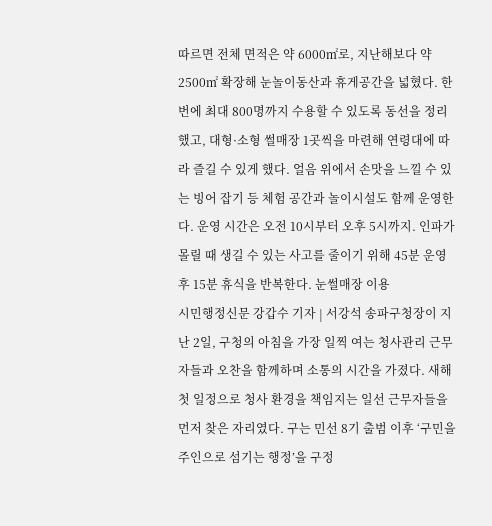따르면 전체 면적은 약 6000㎡로, 지난해보다 약 2500㎡ 확장해 눈놀이동산과 휴게공간을 넓혔다. 한 번에 최대 800명까지 수용할 수 있도록 동선을 정리했고, 대형·소형 썰매장 1곳씩을 마련해 연령대에 따라 즐길 수 있게 했다. 얼음 위에서 손맛을 느낄 수 있는 빙어 잡기 등 체험 공간과 놀이시설도 함께 운영한다. 운영 시간은 오전 10시부터 오후 5시까지. 인파가 몰릴 때 생길 수 있는 사고를 줄이기 위해 45분 운영 후 15분 휴식을 반복한다. 눈썰매장 이용
시민행정신문 강갑수 기자 | 서강석 송파구청장이 지난 2일, 구청의 아침을 가장 일찍 여는 청사관리 근무자들과 오찬을 함께하며 소통의 시간을 가졌다. 새해 첫 일정으로 청사 환경을 책임지는 일선 근무자들을 먼저 찾은 자리였다. 구는 민선 8기 출범 이후 ‘구민을 주인으로 섬기는 행정’을 구정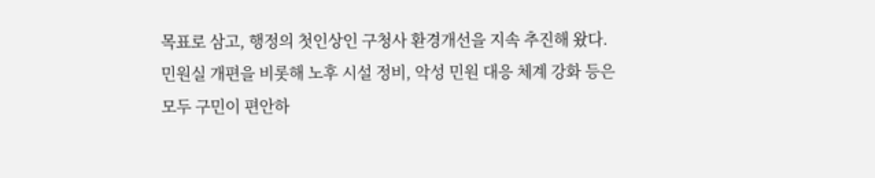목표로 삼고, 행정의 첫인상인 구청사 환경개선을 지속 추진해 왔다. 민원실 개편을 비롯해 노후 시설 정비, 악성 민원 대응 체계 강화 등은 모두 구민이 편안하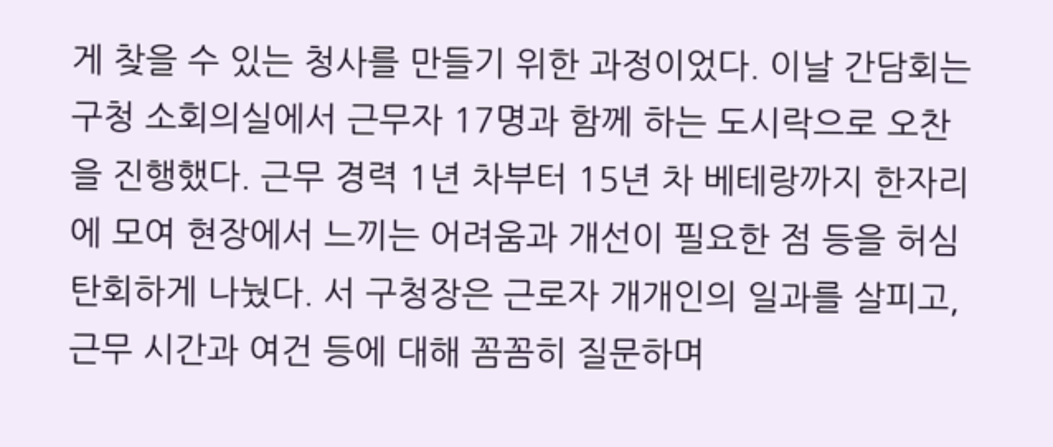게 찾을 수 있는 청사를 만들기 위한 과정이었다. 이날 간담회는 구청 소회의실에서 근무자 17명과 함께 하는 도시락으로 오찬을 진행했다. 근무 경력 1년 차부터 15년 차 베테랑까지 한자리에 모여 현장에서 느끼는 어려움과 개선이 필요한 점 등을 허심탄회하게 나눴다. 서 구청장은 근로자 개개인의 일과를 살피고, 근무 시간과 여건 등에 대해 꼼꼼히 질문하며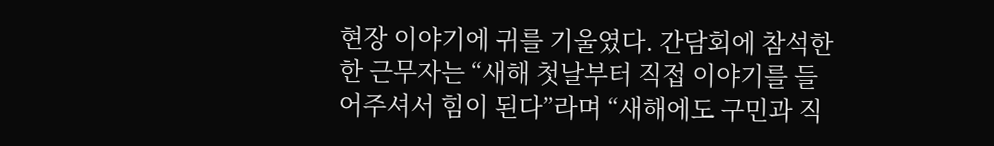현장 이야기에 귀를 기울였다. 간담회에 참석한 한 근무자는 “새해 첫날부터 직접 이야기를 들어주셔서 힘이 된다”라며 “새해에도 구민과 직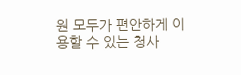원 모두가 편안하게 이용할 수 있는 청사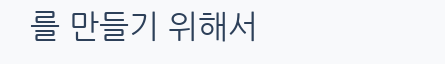를 만들기 위해서